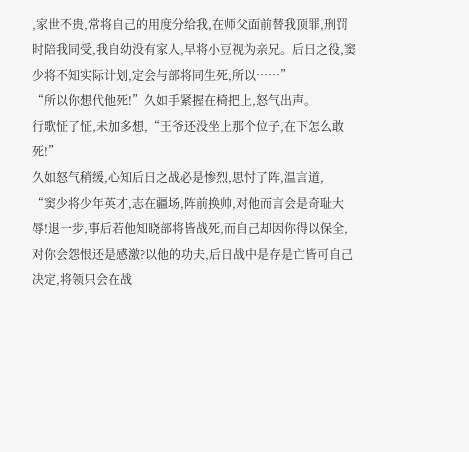,家世不贵,常将自己的用度分给我,在师父面前替我顶罪,刑罚时陪我同受,我自幼没有家人,早将小豆视为亲兄。后日之役,窦少将不知实际计划,定会与部将同生死,所以……”
“所以你想代他死!”久如手紧握在椅把上,怒气出声。
行歌怔了怔,未加多想,“王爷还没坐上那个位子,在下怎么敢死!”
久如怒气稍缓,心知后日之战必是惨烈,思忖了阵,温言道,
“窦少将少年英才,志在疆场,阵前换帅,对他而言会是奇耻大辱!退一步,事后若他知晓部将皆战死,而自己却因你得以保全,对你会怨恨还是感激?以他的功夫,后日战中是存是亡皆可自己决定,将领只会在战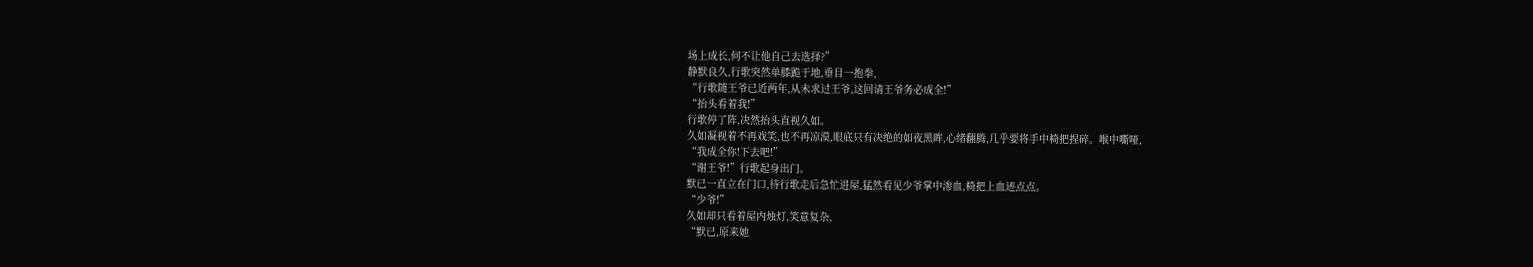场上成长,何不让他自己去选择?”
静默良久,行歌突然单膝跪于地,垂目一抱拳,
“行歌随王爷已近两年,从未求过王爷,这回请王爷务必成全!”
“抬头看着我!”
行歌停了阵,决然抬头直视久如。
久如凝视着不再戏笑,也不再凉漠,眼底只有决绝的如夜黑眸,心绪翻腾,几乎要将手中椅把捏碎。喉中嘶哑,
“我成全你!下去吧!”
“谢王爷!”行歌起身出门。
默已一直立在门口,待行歌走后急忙进屋,猛然看见少爷掌中渗血,椅把上血迹点点。
“少爷!”
久如却只看着屋内烛灯,笑意复杂,
“默已,原来她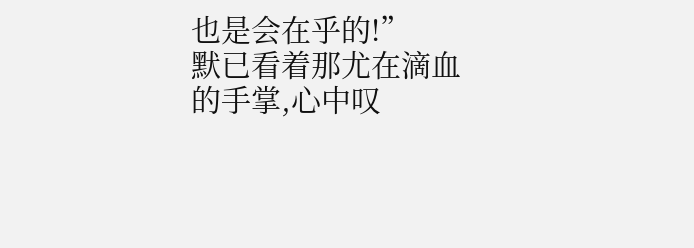也是会在乎的!”
默已看着那尤在滴血的手掌,心中叹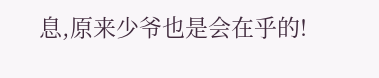息,原来少爷也是会在乎的!